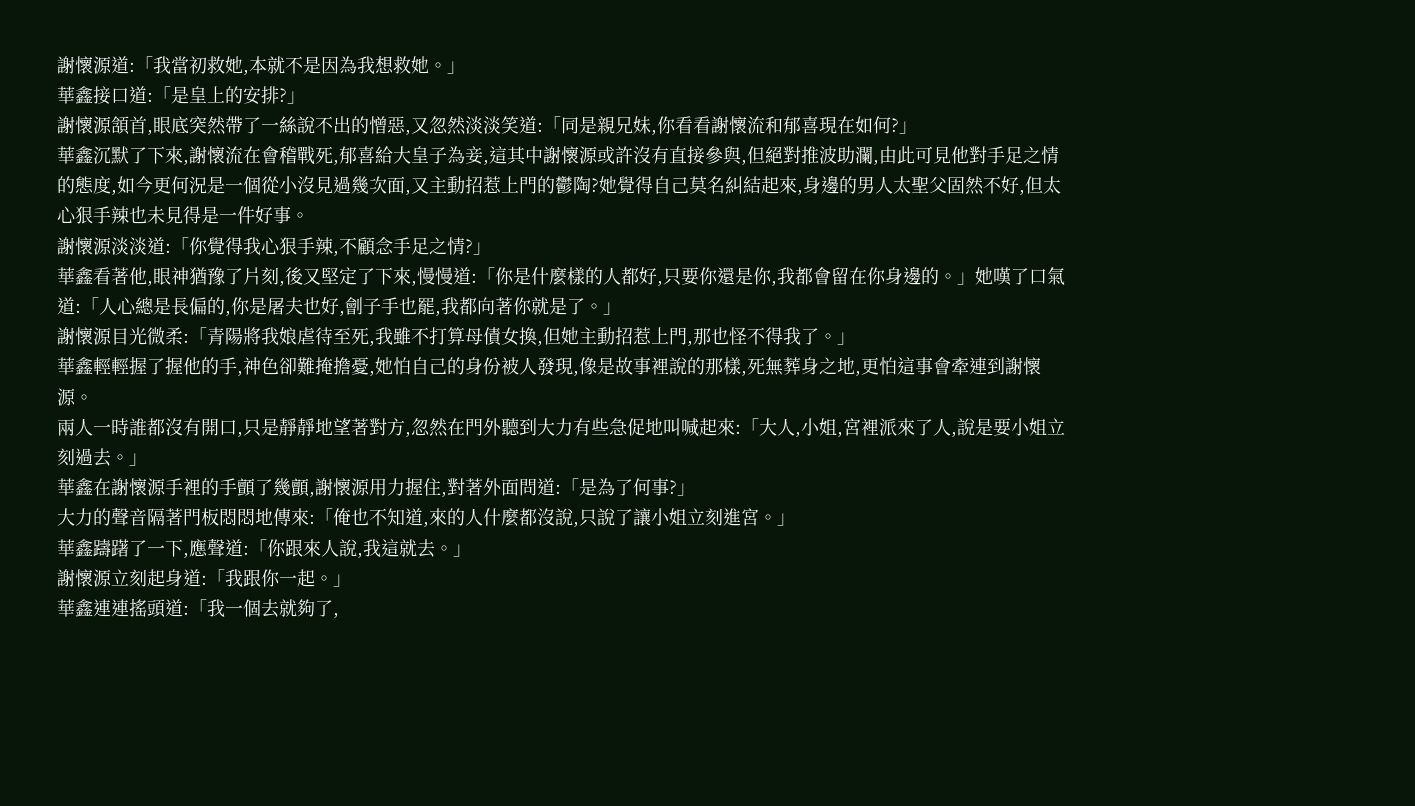謝懷源道:「我當初救她,本就不是因為我想救她。」
華鑫接口道:「是皇上的安排?」
謝懷源頷首,眼底突然帶了一絲說不出的憎惡,又忽然淡淡笑道:「同是親兄妹,你看看謝懷流和郁喜現在如何?」
華鑫沉默了下來,謝懷流在會稽戰死,郁喜給大皇子為妾,這其中謝懷源或許沒有直接參與,但絕對推波助瀾,由此可見他對手足之情的態度,如今更何況是一個從小沒見過幾次面,又主動招惹上門的鬱陶?她覺得自己莫名糾結起來,身邊的男人太聖父固然不好,但太心狠手辣也未見得是一件好事。
謝懷源淡淡道:「你覺得我心狠手辣,不顧念手足之情?」
華鑫看著他,眼神猶豫了片刻,後又堅定了下來,慢慢道:「你是什麼樣的人都好,只要你還是你,我都會留在你身邊的。」她嘆了口氣道:「人心總是長偏的,你是屠夫也好,劊子手也罷,我都向著你就是了。」
謝懷源目光微柔:「青陽將我娘虐待至死,我雖不打算母債女換,但她主動招惹上門,那也怪不得我了。」
華鑫輕輕握了握他的手,神色卻難掩擔憂,她怕自己的身份被人發現,像是故事裡說的那樣,死無葬身之地,更怕這事會牽連到謝懷源。
兩人一時誰都沒有開口,只是靜靜地望著對方,忽然在門外聽到大力有些急促地叫喊起來:「大人,小姐,宮裡派來了人,說是要小姐立刻過去。」
華鑫在謝懷源手裡的手顫了幾顫,謝懷源用力握住,對著外面問道:「是為了何事?」
大力的聲音隔著門板悶悶地傳來:「俺也不知道,來的人什麼都沒說,只說了讓小姐立刻進宮。」
華鑫躊躇了一下,應聲道:「你跟來人說,我這就去。」
謝懷源立刻起身道:「我跟你一起。」
華鑫連連搖頭道:「我一個去就夠了,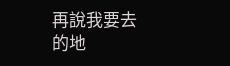再說我要去的地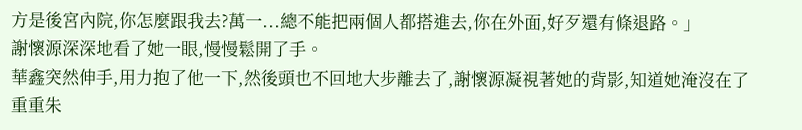方是後宮內院,你怎麼跟我去?萬一...總不能把兩個人都搭進去,你在外面,好歹還有條退路。」
謝懷源深深地看了她一眼,慢慢鬆開了手。
華鑫突然伸手,用力抱了他一下,然後頭也不回地大步離去了,謝懷源凝視著她的背影,知道她淹沒在了重重朱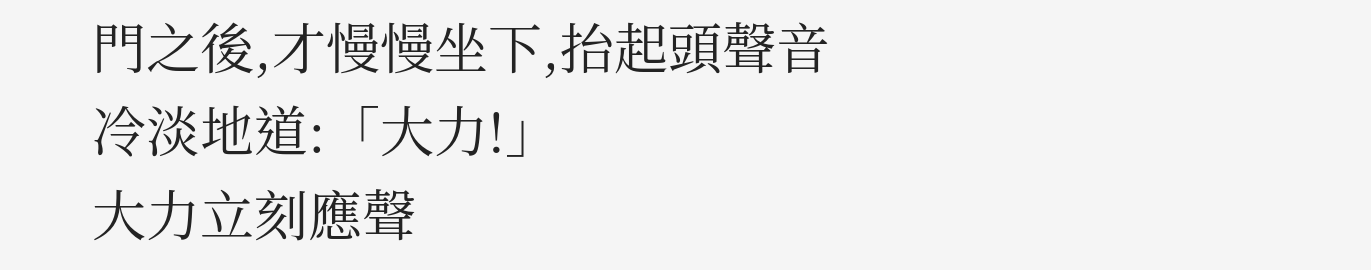門之後,才慢慢坐下,抬起頭聲音冷淡地道:「大力!」
大力立刻應聲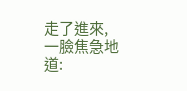走了進來,一臉焦急地道: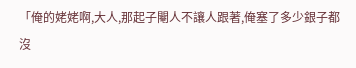「俺的姥姥啊,大人,那起子閹人不讓人跟著,俺塞了多少銀子都沒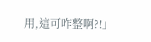用,這可咋整啊?!」